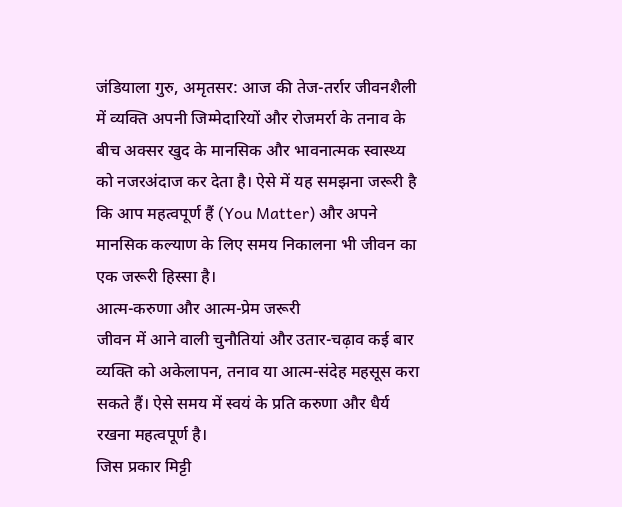जंडियाला गुरु, अमृतसर: आज की तेज-तर्रार जीवनशैली में व्यक्ति अपनी जिम्मेदारियों और रोजमर्रा के तनाव के बीच अक्सर खुद के मानसिक और भावनात्मक स्वास्थ्य को नजरअंदाज कर देता है। ऐसे में यह समझना जरूरी है कि आप महत्वपूर्ण हैं (You Matter) और अपने मानसिक कल्याण के लिए समय निकालना भी जीवन का एक जरूरी हिस्सा है।
आत्म-करुणा और आत्म-प्रेम जरूरी
जीवन में आने वाली चुनौतियां और उतार-चढ़ाव कई बार व्यक्ति को अकेलापन, तनाव या आत्म-संदेह महसूस करा सकते हैं। ऐसे समय में स्वयं के प्रति करुणा और धैर्य रखना महत्वपूर्ण है।
जिस प्रकार मिट्टी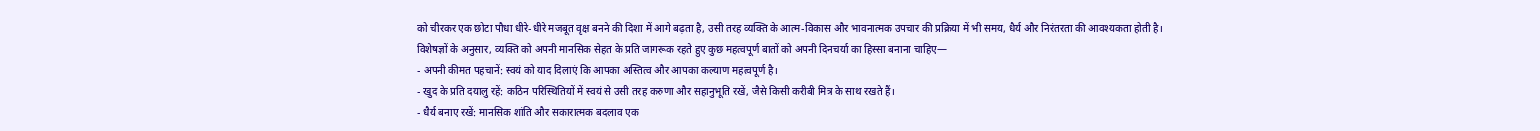को चीरकर एक छोटा पौधा धीरे-धीरे मजबूत वृक्ष बनने की दिशा में आगे बढ़ता है, उसी तरह व्यक्ति के आत्म-विकास और भावनात्मक उपचार की प्रक्रिया में भी समय, धैर्य और निरंतरता की आवश्यकता होती है।
विशेषज्ञों के अनुसार, व्यक्ति को अपनी मानसिक सेहत के प्रति जागरूक रहते हुए कुछ महत्वपूर्ण बातों को अपनी दिनचर्या का हिस्सा बनाना चाहिए—
- अपनी कीमत पहचानें: स्वयं को याद दिलाएं कि आपका अस्तित्व और आपका कल्याण महत्वपूर्ण है।
- खुद के प्रति दयालु रहें: कठिन परिस्थितियों में स्वयं से उसी तरह करुणा और सहानुभूति रखें, जैसे किसी करीबी मित्र के साथ रखते हैं।
- धैर्य बनाए रखें: मानसिक शांति और सकारात्मक बदलाव एक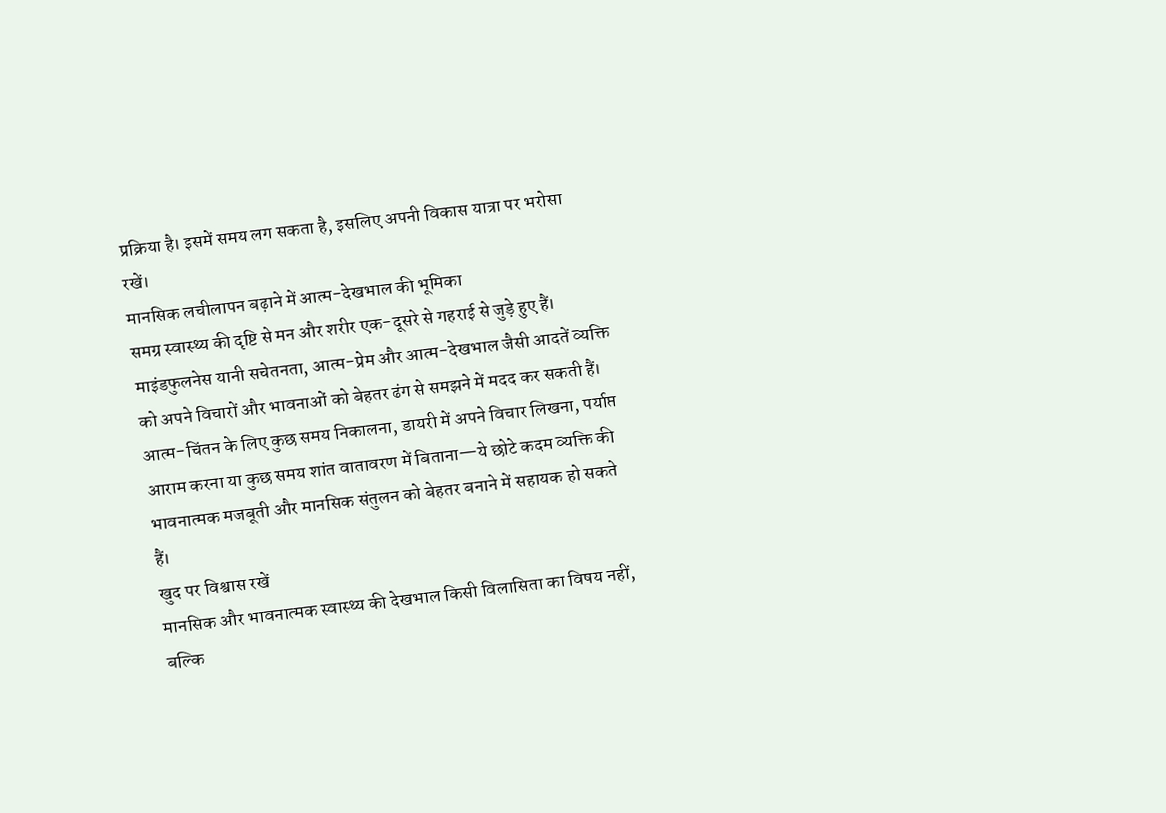प्रक्रिया है। इसमें समय लग सकता है, इसलिए अपनी विकास यात्रा पर भरोसा रखें।
मानसिक लचीलापन बढ़ाने में आत्म-देखभाल की भूमिका
समग्र स्वास्थ्य की दृष्टि से मन और शरीर एक-दूसरे से गहराई से जुड़े हुए हैं। माइंडफुलनेस यानी सचेतनता, आत्म-प्रेम और आत्म-देखभाल जैसी आदतें व्यक्ति को अपने विचारों और भावनाओं को बेहतर ढंग से समझने में मदद कर सकती हैं।
आत्म-चिंतन के लिए कुछ समय निकालना, डायरी में अपने विचार लिखना, पर्याप्त आराम करना या कुछ समय शांत वातावरण में बिताना—ये छोटे कदम व्यक्ति की भावनात्मक मजबूती और मानसिक संतुलन को बेहतर बनाने में सहायक हो सकते हैं।
खुद पर विश्वास रखें
मानसिक और भावनात्मक स्वास्थ्य की देखभाल किसी विलासिता का विषय नहीं, बल्कि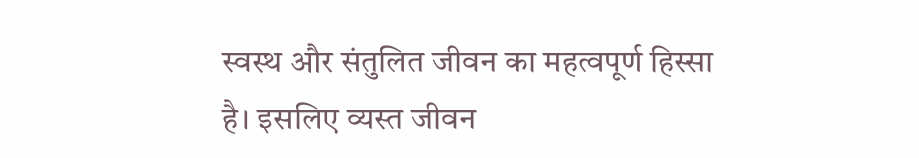स्वस्थ और संतुलित जीवन का महत्वपूर्ण हिस्सा है। इसलिए व्यस्त जीवन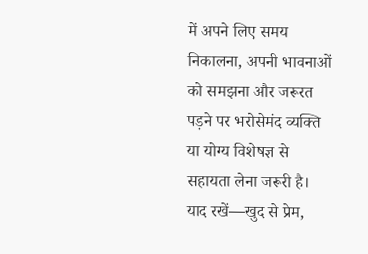में अपने लिए समय निकालना, अपनी भावनाओं को समझना और जरूरत पड़ने पर भरोसेमंद व्यक्ति या योग्य विशेषज्ञ से सहायता लेना जरूरी है।
याद रखें—खुद से प्रेम,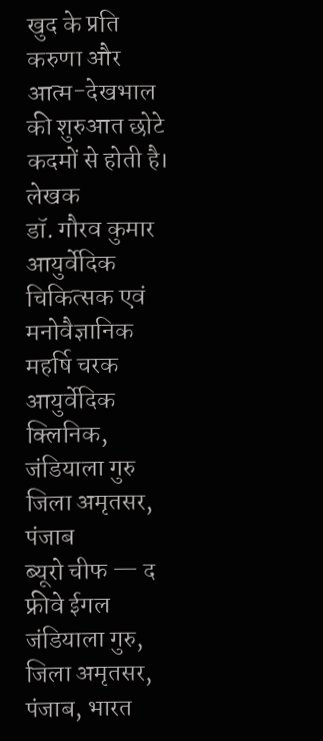खुद के प्रति करुणा और आत्म-देखभाल की शुरुआत छोटे कदमों से होती है।
लेखक
डॉ. गौरव कुमार
आयुर्वेदिक चिकित्सक एवं मनोवैज्ञानिक
महर्षि चरक आयुर्वेदिक क्लिनिक, जंडियाला गुरु
जिला अमृतसर, पंजाब
ब्यूरो चीफ — द फ्रीवे ईगल
जंडियाला गुरु, जिला अमृतसर, पंजाब, भारत